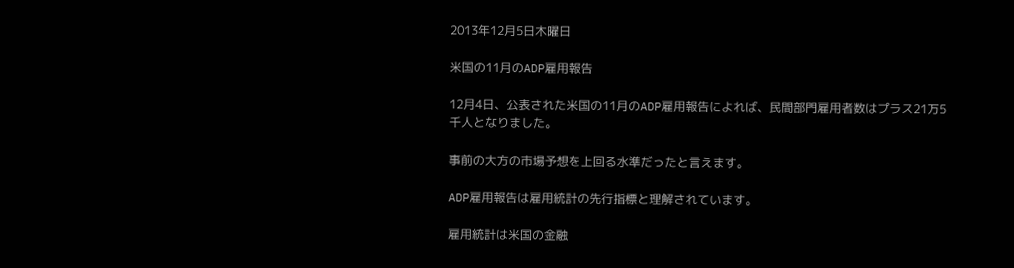2013年12月5日木曜日

米国の11月のADP雇用報告

12月4日、公表された米国の11月のADP雇用報告によれば、民間部門雇用者数はプラス21万5千人となりました。

事前の大方の市場予想を上回る水準だったと言えます。

ADP雇用報告は雇用統計の先行指標と理解されています。

雇用統計は米国の金融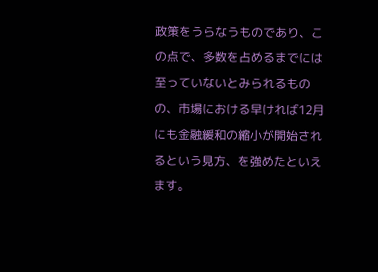政策をうらなうものであり、この点で、多数を占めるまでには至っていないとみられるものの、市場における早ければ12月にも金融緩和の縮小が開始されるという見方、を強めたといえます。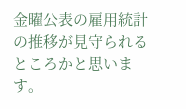金曜公表の雇用統計の推移が見守られるところかと思います。